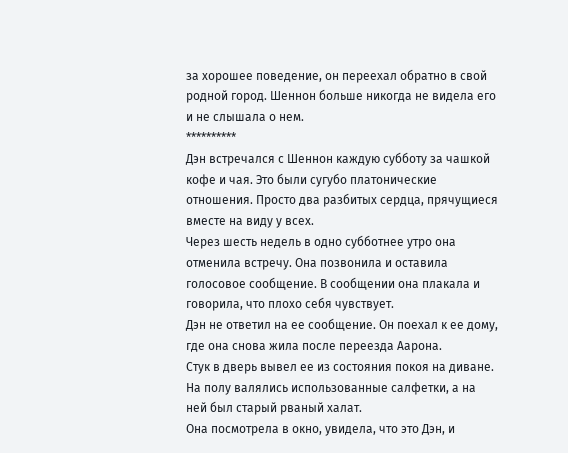за хорошее поведение, он переехал обратно в свой родной город. Шеннон больше никогда не видела его и не слышала о нем.
**********
Дэн встречался с Шеннон каждую субботу за чашкой кофе и чая. Это были сугубо платонические отношения. Просто два разбитых сердца, прячущиеся вместе на виду у всех.
Через шесть недель в одно субботнее утро она отменила встречу. Она позвонила и оставила голосовое сообщение. В сообщении она плакала и говорила, что плохо себя чувствует.
Дэн не ответил на ее сообщение. Он поехал к ее дому, где она снова жила после переезда Аарона.
Стук в дверь вывел ее из состояния покоя на диване. На полу валялись использованные салфетки, а на ней был старый рваный халат.
Она посмотрела в окно, увидела, что это Дэн, и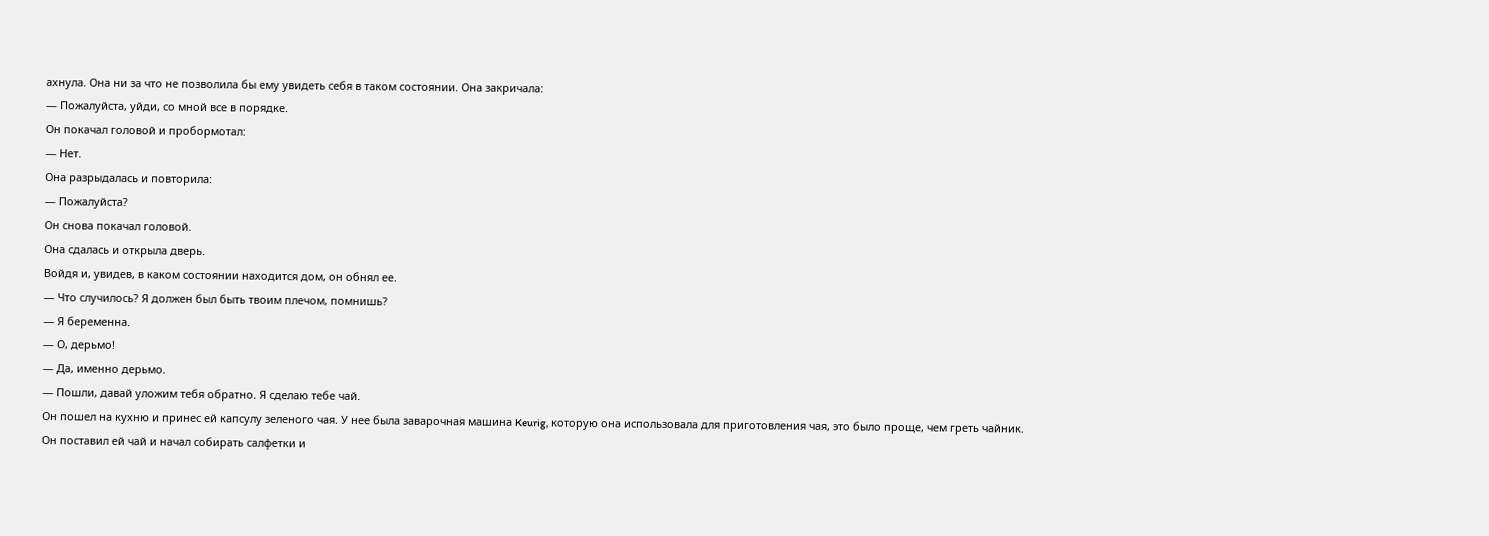ахнула. Она ни за что не позволила бы ему увидеть себя в таком состоянии. Она закричала:
— Пожалуйста, уйди, со мной все в порядке.
Он покачал головой и пробормотал:
— Нет.
Она разрыдалась и повторила:
— Пожалуйста?
Он снова покачал головой.
Она сдалась и открыла дверь.
Войдя и, увидев, в каком состоянии находится дом, он обнял ее.
— Что случилось? Я должен был быть твоим плечом, помнишь?
— Я беременна.
— О, дерьмо!
— Да, именно дерьмо.
— Пошли, давай уложим тебя обратно. Я сделаю тебе чай.
Он пошел на кухню и принес ей капсулу зеленого чая. У нее была заварочная машина Keurig, которую она использовала для приготовления чая, это было проще, чем греть чайник.
Он поставил ей чай и начал собирать салфетки и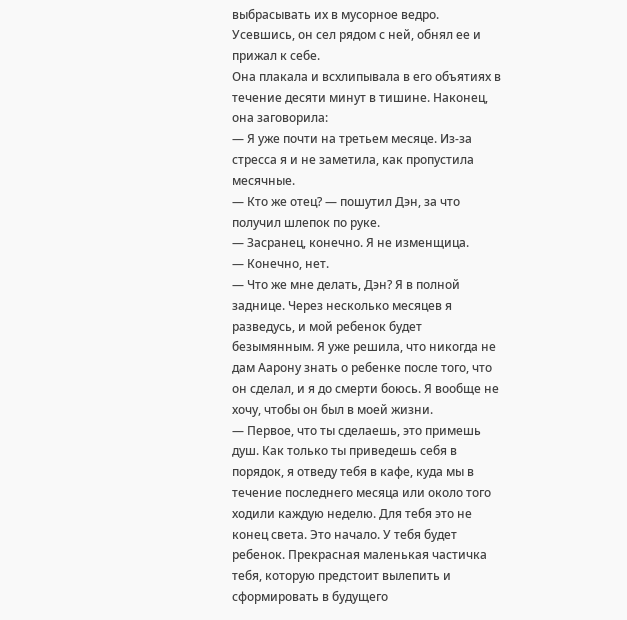выбрасывать их в мусорное ведро. Усевшись, он сел рядом с ней, обнял ее и прижал к себе.
Она плакала и всхлипывала в его объятиях в течение десяти минут в тишине. Наконец, она заговорила:
— Я уже почти на третьем месяце. Из-за стресса я и не заметила, как пропустила месячные.
— Кто же отец? — пошутил Дэн, за что получил шлепок по руке.
— Засранец, конечно. Я не изменщица.
— Конечно, нет.
— Что же мне делать, Дэн? Я в полной заднице. Через несколько месяцев я разведусь, и мой ребенок будет безымянным. Я уже решила, что никогда не дам Аарону знать о ребенке после того, что он сделал, и я до смерти боюсь. Я вообще не хочу, чтобы он был в моей жизни.
— Первое, что ты сделаешь, это примешь душ. Как только ты приведешь себя в порядок, я отведу тебя в кафе, куда мы в течение последнего месяца или около того ходили каждую неделю. Для тебя это не конец света. Это начало. У тебя будет ребенок. Прекрасная маленькая частичка тебя, которую предстоит вылепить и сформировать в будущего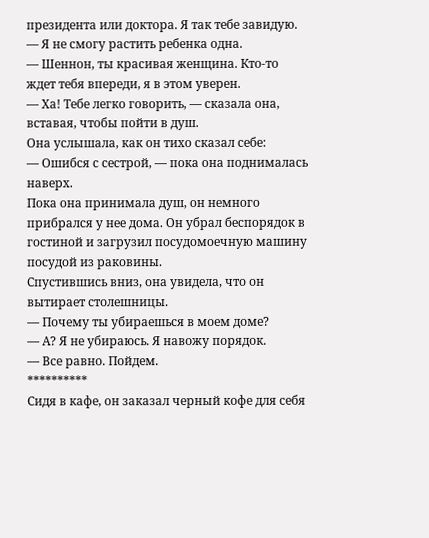президента или доктора. Я так тебе завидую.
— Я не смогу растить ребенка одна.
— Шеннон, ты красивая женщина. Кто-то ждет тебя впереди, я в этом уверен.
— Ха! Тебе легко говорить, — сказала она, вставая, чтобы пойти в душ.
Она услышала, как он тихо сказал себе:
— Ошибся с сестрой, — пока она поднималась наверх.
Пока она принимала душ, он немного прибрался у нее дома. Он убрал беспорядок в гостиной и загрузил посудомоечную машину посудой из раковины.
Спустившись вниз, она увидела, что он вытирает столешницы.
— Почему ты убираешься в моем доме?
— А? Я не убираюсь. Я навожу порядок.
— Все равно. Пойдем.
**********
Сидя в кафе, он заказал черный кофе для себя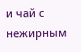и чай с нежирным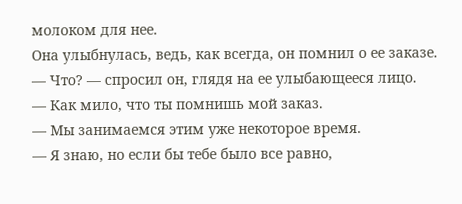молоком для нее.
Она улыбнулась, ведь, как всегда, он помнил о ее заказе.
— Что? — спросил он, глядя на ее улыбающееся лицо.
— Как мило, что ты помнишь мой заказ.
— Мы занимаемся этим уже некоторое время.
— Я знаю, но если бы тебе было все равно,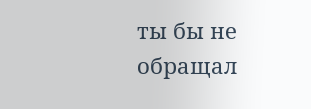ты бы не обращал